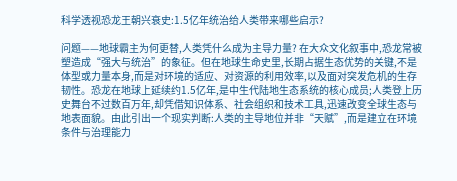科学透视恐龙王朝兴衰史:1.5亿年统治给人类带来哪些启示?

问题——地球霸主为何更替,人类凭什么成为主导力量? 在大众文化叙事中,恐龙常被塑造成“强大与统治”的象征。但在地球生命史里,长期占据生态优势的关键,不是体型或力量本身,而是对环境的适应、对资源的利用效率,以及面对突发危机的生存韧性。恐龙在地球上延续约1.5亿年,是中生代陆地生态系统的核心成员;人类登上历史舞台不过数百万年,却凭借知识体系、社会组织和技术工具,迅速改变全球生态与地表面貌。由此引出一个现实判断:人类的主导地位并非“天赋”,而是建立在环境条件与治理能力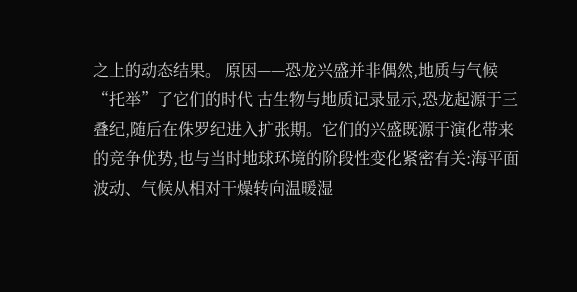之上的动态结果。 原因——恐龙兴盛并非偶然,地质与气候“托举”了它们的时代 古生物与地质记录显示,恐龙起源于三叠纪,随后在侏罗纪进入扩张期。它们的兴盛既源于演化带来的竞争优势,也与当时地球环境的阶段性变化紧密有关:海平面波动、气候从相对干燥转向温暖湿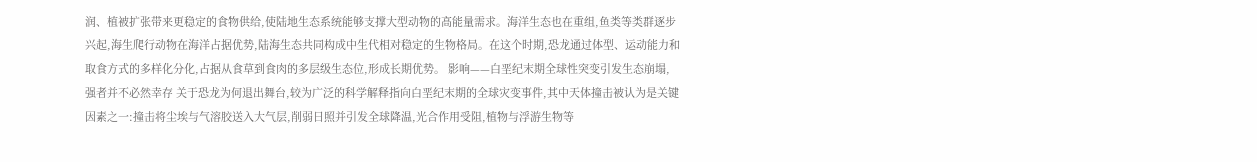润、植被扩张带来更稳定的食物供给,使陆地生态系统能够支撑大型动物的高能量需求。海洋生态也在重组,鱼类等类群逐步兴起,海生爬行动物在海洋占据优势,陆海生态共同构成中生代相对稳定的生物格局。在这个时期,恐龙通过体型、运动能力和取食方式的多样化分化,占据从食草到食肉的多层级生态位,形成长期优势。 影响——白垩纪末期全球性突变引发生态崩塌,强者并不必然幸存 关于恐龙为何退出舞台,较为广泛的科学解释指向白垩纪末期的全球灾变事件,其中天体撞击被认为是关键因素之一:撞击将尘埃与气溶胶送入大气层,削弱日照并引发全球降温,光合作用受阻,植物与浮游生物等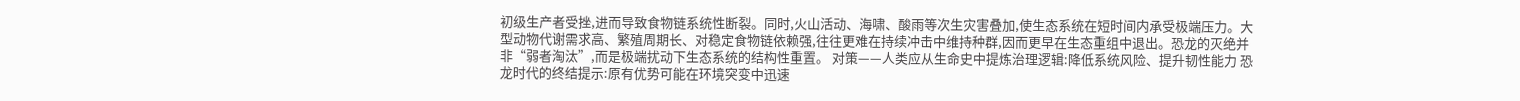初级生产者受挫,进而导致食物链系统性断裂。同时,火山活动、海啸、酸雨等次生灾害叠加,使生态系统在短时间内承受极端压力。大型动物代谢需求高、繁殖周期长、对稳定食物链依赖强,往往更难在持续冲击中维持种群,因而更早在生态重组中退出。恐龙的灭绝并非“弱者淘汰”,而是极端扰动下生态系统的结构性重置。 对策——人类应从生命史中提炼治理逻辑:降低系统风险、提升韧性能力 恐龙时代的终结提示:原有优势可能在环境突变中迅速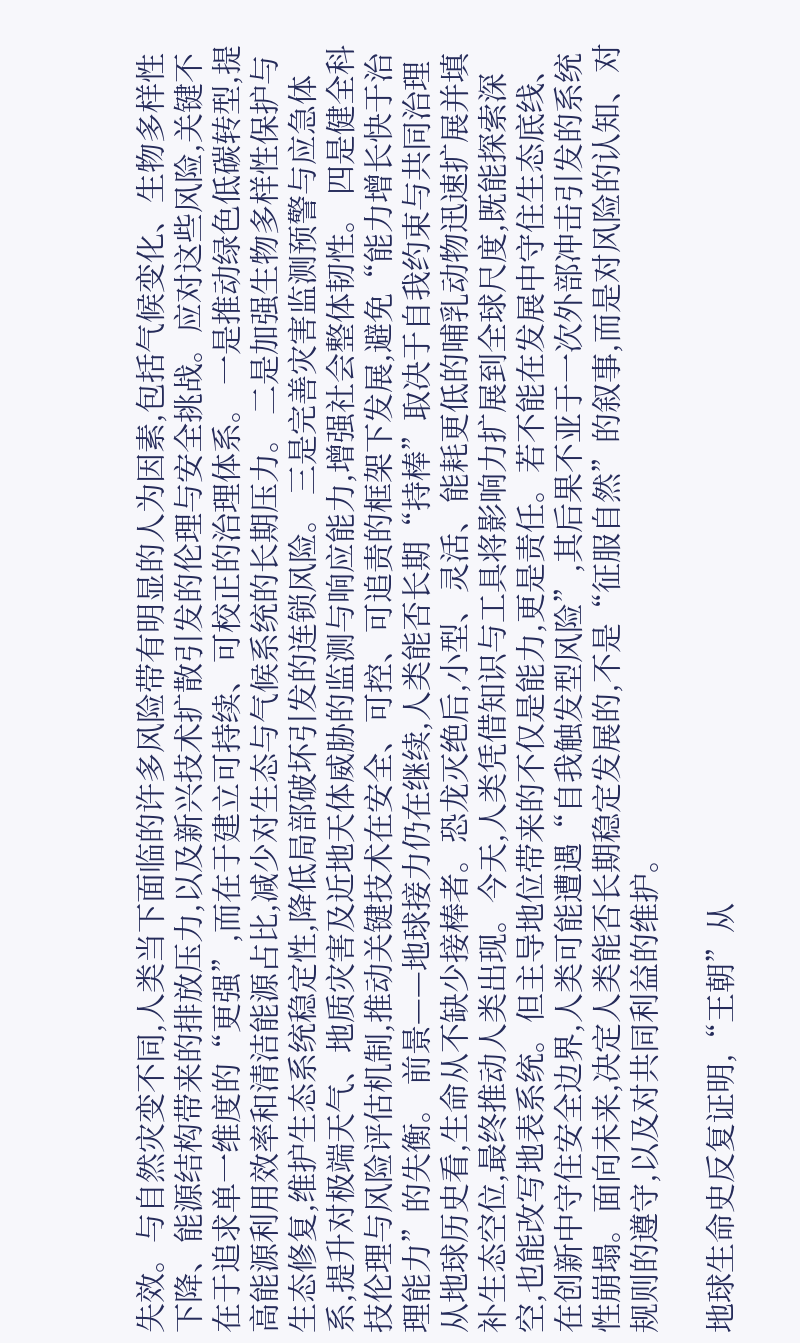失效。与自然灾变不同,人类当下面临的许多风险带有明显的人为因素,包括气候变化、生物多样性下降、能源结构带来的排放压力,以及新兴技术扩散引发的伦理与安全挑战。应对这些风险,关键不在于追求单一维度的“更强”,而在于建立可持续、可校正的治理体系。 一是推动绿色低碳转型,提高能源利用效率和清洁能源占比,减少对生态与气候系统的长期压力。 二是加强生物多样性保护与生态修复,维护生态系统稳定性,降低局部破坏引发的连锁风险。 三是完善灾害监测预警与应急体系,提升对极端天气、地质灾害及近地天体威胁的监测与响应能力,增强社会整体韧性。 四是健全科技伦理与风险评估机制,推动关键技术在安全、可控、可追责的框架下发展,避免“能力增长快于治理能力”的失衡。 前景——地球接力仍在继续,人类能否长期“持棒”取决于自我约束与共同治理 从地球历史看,生命从不缺少接棒者。恐龙灭绝后,小型、灵活、能耗更低的哺乳动物迅速扩展并填补生态空位,最终推动人类出现。今天,人类凭借知识与工具将影响力扩展到全球尺度,既能探索深空,也能改写地表系统。但主导地位带来的不仅是能力,更是责任。若不能在发展中守住生态底线、在创新中守住安全边界,人类可能遭遇“自我触发型风险”,其后果不亚于一次外部冲击引发的系统性崩塌。面向未来,决定人类能否长期稳定发展的,不是“征服自然”的叙事,而是对风险的认知、对规则的遵守,以及对共同利益的维护。

地球生命史反复证明,“王朝”从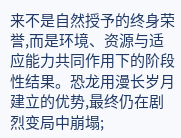来不是自然授予的终身荣誉,而是环境、资源与适应能力共同作用下的阶段性结果。恐龙用漫长岁月建立的优势,最终仍在剧烈变局中崩塌;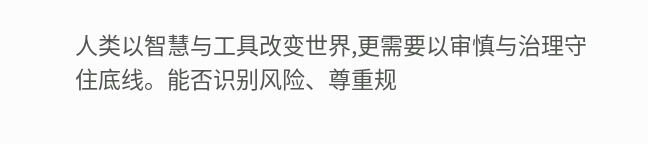人类以智慧与工具改变世界,更需要以审慎与治理守住底线。能否识别风险、尊重规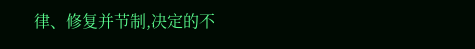律、修复并节制,决定的不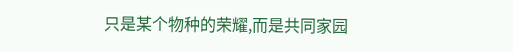只是某个物种的荣耀,而是共同家园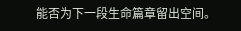能否为下一段生命篇章留出空间。